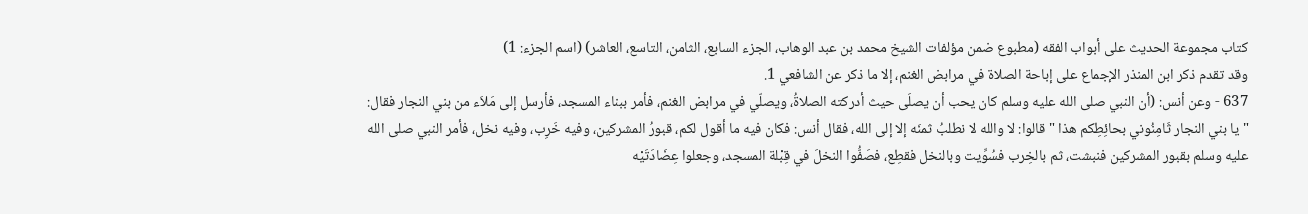كتاب مجموعة الحديث على أبواب الفقه (مطبوع ضمن مؤلفات الشيخ محمد بن عبد الوهاب، الجزء السابع، الثامن، التاسع، العاشر) (اسم الجزء: 1)
وقد تقدم ذكر ابن المنذر الإجماع على إباحة الصلاة في مرابض الغنم، إلا ما ذكر عن الشافعي 1.
637 - وعن أنس: (أن النبي صلى الله عليه وسلم كان يحب أن يصلَى حيث أدركته الصلاةُ، ويصلّي في مرابض الغنم، فأمر ببناء المسجد، فأرسل إلى مَلاَء من بني النجار فقال: " يا بني النجار ثَامِنُوني بحائِطِكم هذا " قالوا: لا والله لا نطلبُ ثمنَه إلا إلى الله، فقال أنس: فكان فيه ما أقول لكم، قبورُ المشركين، وفيه خَرِب، وفيه نخل، فأمر النبي صلى الله عليه وسلم بقبور المشركين فنبشت، ثم بالخِرب فسُوِّيت وبالنخل فقطِع، فصَفُّوا النخلَ في قِبْلة المسجد، وجعلوا عِضَادَتَيْه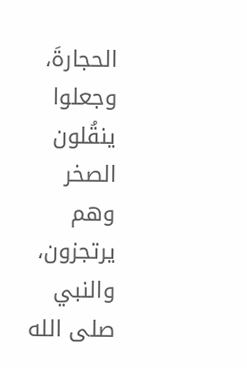الحجارةَ، وجعلوا ينقُلون الصخر وهم يرتجزون، والنبي صلى الله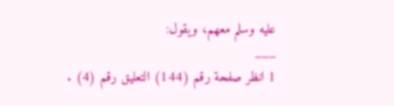عليه وسلم معهم، ويقول:
___
1 انظر صفحة رقم (144) التعليق رقم (4) .